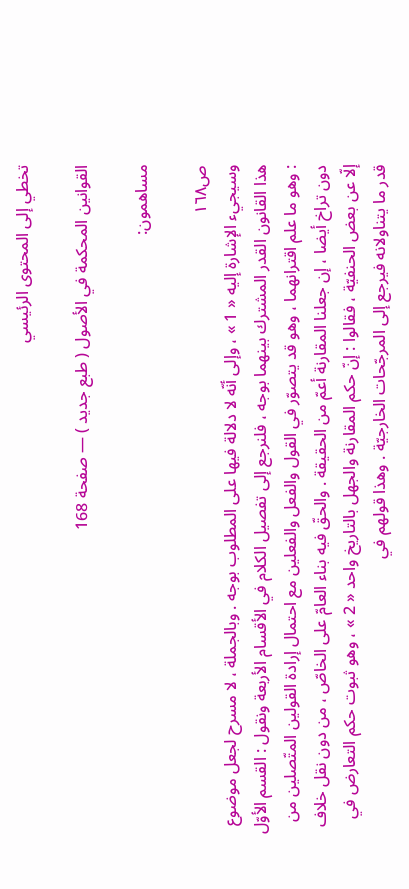تخطي إلى المحتوى الرئيسي

القوانين المحكمة في الأصول ( طبع جديد ) — صفحة 168

مساهمون:

ص١٦٨
وسيجيء الإشارة إليه « 1 » ، وإلى أنّه لا دلالة فيها على المطلوب بوجه . وبالجملة ، لا مسرح لجعل موضوع هذا القانون القدر المشترك بينهما بوجه ، فلنرجع إلى تفصيل الكلام في الأقسام الأربعة ونقول : القسم الأوّل : وهو ما علم اقترانهما ، وهو قد يتصوّر في القول والفعل والفعلين مع احتمال إرادة القولين المتّصلين من دون تراخ أيضا ، إن جعلنا المقارنة أعمّ من الحقيقة . والحقّ فيه بناء العامّ على الخاصّ ، من دون نقل خلاف إلّا عن بعض الحنفيّة ، فقالوا : إنّ حكم المقارنة والجهل بالتاريخ واحد « 2 » ، وهو ثبوت حكم التعارض في قدر ما يتناولانه فيرجع إلى المرجّحات الخارجيّة . وهذا قولهم في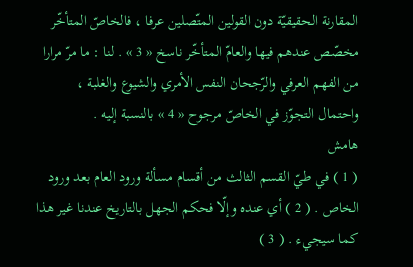المقارنة الحقيقيّة دون القولين المتّصلين عرفا ، فالخاصّ المتأخّر مخصّص عندهم فيها والعامّ المتأخّر ناسخ « 3 » . لنا : ما مرّ مرارا من الفهم العرفي والرّجحان النفس الأمري والشيوع والغلبة ، واحتمال التجوّز في الخاصّ مرجوح « 4 » بالنسبة إليه .
هامش
( 1 ) في طيّ القسم الثالث من أقسام مسألة ورود العام بعد ورود الخاص . ( 2 ) أي عنده وإلّا فحكم الجهل بالتاريخ عندنا غير هذا كما سيجيء . ( 3 )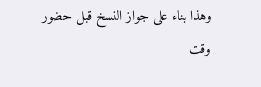وهذا بناء على جواز النسخ قبل حضور وقت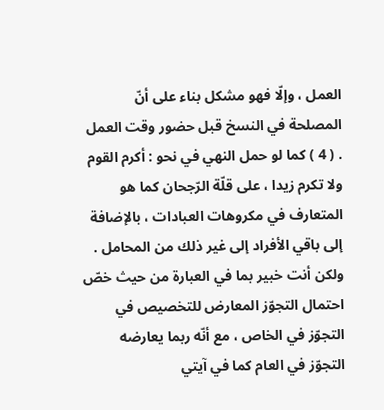العمل ، وإلّا فهو مشكل بناء على أنّ المصلحة في النسخ قبل حضور وقت العمل . ( 4 ) كما لو حمل النهي في نحو : أكرم القوم ولا تكرم زيدا ، على قلّة الرّجحان كما هو المتعارف في مكروهات العبادات ، بالإضافة إلى باقي الأفراد إلى غير ذلك من المحامل . ولكن أنت خبير بما في العبارة من حيث خصّ احتمال التجوّز المعارض للتخصيص في التجوّز في الخاص ، مع أنّه ربما يعارضه التجوّز في العام كما في آيتي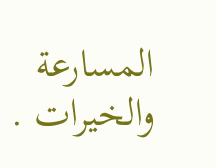المسارعة والخيرات .